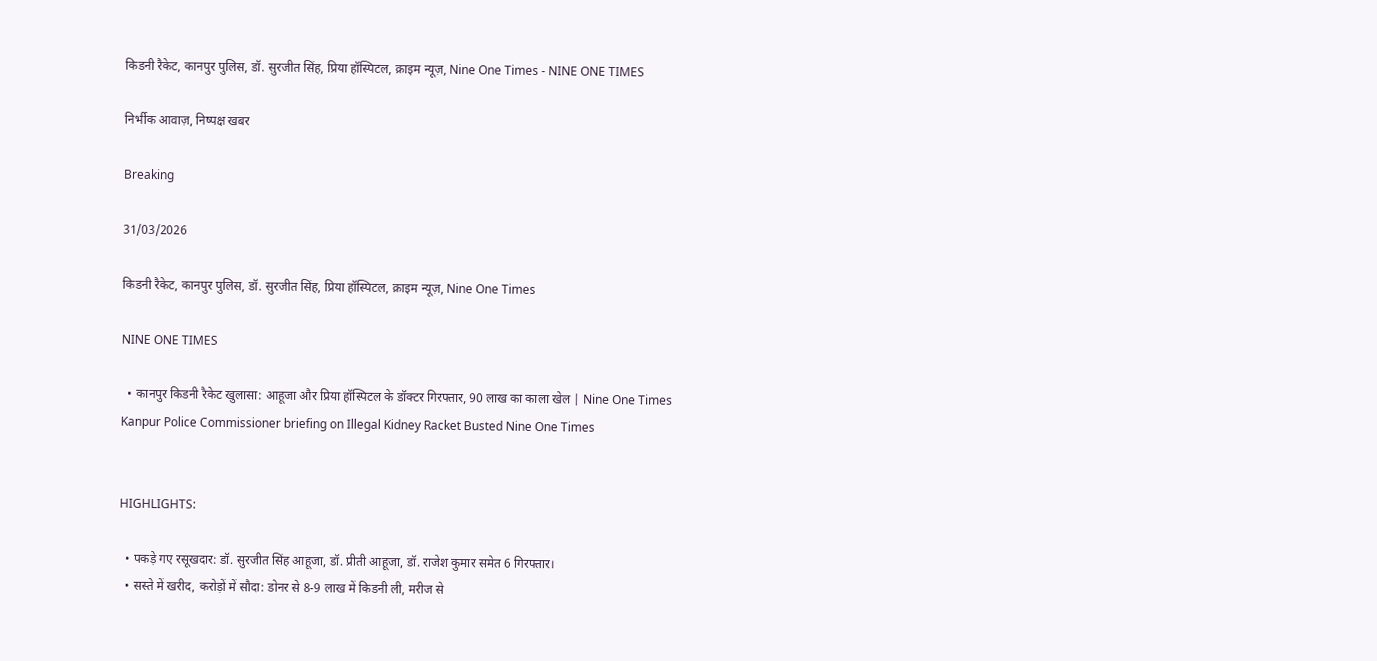किडनी रैकेट, कानपुर पुलिस, डॉ. सुरजीत सिंह, प्रिया हॉस्पिटल, क्राइम न्यूज़, Nine One Times - NINE ONE TIMES

निर्भीक आवाज़, निष्पक्ष खबर

Breaking

31/03/2026

किडनी रैकेट, कानपुर पुलिस, डॉ. सुरजीत सिंह, प्रिया हॉस्पिटल, क्राइम न्यूज़, Nine One Times

NINE ONE TIMES

  • कानपुर किडनी रैकेट खुलासा: आहूजा और प्रिया हॉस्पिटल के डॉक्टर गिरफ्तार, 90 लाख का काला खेल | Nine One Times
Kanpur Police Commissioner briefing on Illegal Kidney Racket Busted Nine One Times


HIGHLIGHTS:

  • पकड़े गए रसूखदार: डॉ. सुरजीत सिंह आहूजा, डॉ. प्रीती आहूजा, डॉ. राजेश कुमार समेत 6 गिरफ्तार।
  • सस्ते में खरीद, करोड़ों में सौदा: डोनर से 8-9 लाख में किडनी ली, मरीज से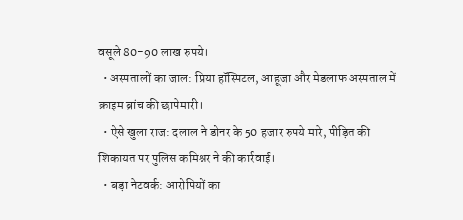वसूले 80-90 लाख रुपये।
  • अस्पतालों का जाल: प्रिया हॉस्पिटल, आहूजा और मेडलाफ अस्पताल में क्राइम ब्रांच की छापेमारी।
  • ऐसे खुला राज: दलाल ने डोनर के 50 हजार रुपये मारे, पीड़ित की शिकायत पर पुलिस कमिश्नर ने की कार्रवाई।
  • बड़ा नेटवर्क: आरोपियों का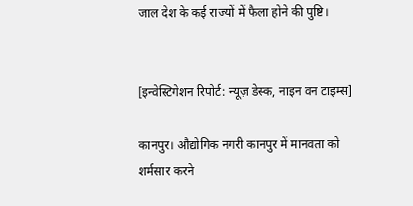जाल देश के कई राज्यों में फैला होने की पुष्टि।


[इन्वेस्टिगेशन रिपोर्ट: न्यूज़ डेस्क, नाइन वन टाइम्स]

कानपुर। औद्योगिक नगरी कानपुर में मानवता को शर्मसार करने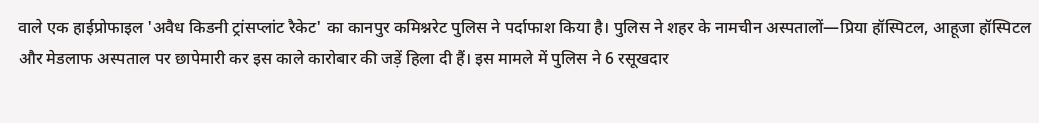वाले एक हाईप्रोफाइल 'अवैध किडनी ट्रांसप्लांट रैकेट' का कानपुर कमिश्नरेट पुलिस ने पर्दाफाश किया है। पुलिस ने शहर के नामचीन अस्पतालों—प्रिया हॉस्पिटल, आहूजा हॉस्पिटल और मेडलाफ अस्पताल पर छापेमारी कर इस काले कारोबार की जड़ें हिला दी हैं। इस मामले में पुलिस ने 6 रसूखदार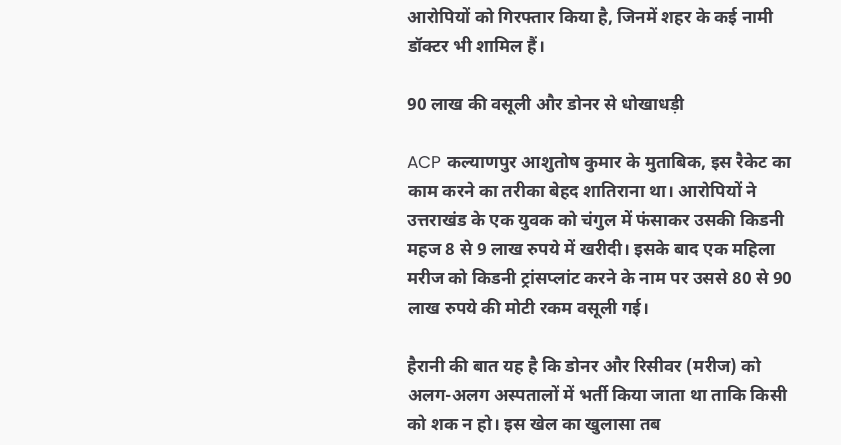आरोपियों को गिरफ्तार किया है, जिनमें शहर के कई नामी डॉक्टर भी शामिल हैं।

90 लाख की वसूली और डोनर से धोखाधड़ी

ACP कल्याणपुर आशुतोष कुमार के मुताबिक, इस रैकेट का काम करने का तरीका बेहद शातिराना था। आरोपियों ने उत्तराखंड के एक युवक को चंगुल में फंसाकर उसकी किडनी महज 8 से 9 लाख रुपये में खरीदी। इसके बाद एक महिला मरीज को किडनी ट्रांसप्लांट करने के नाम पर उससे 80 से 90 लाख रुपये की मोटी रकम वसूली गई।

हैरानी की बात यह है कि डोनर और रिसीवर (मरीज) को अलग-अलग अस्पतालों में भर्ती किया जाता था ताकि किसी को शक न हो। इस खेल का खुलासा तब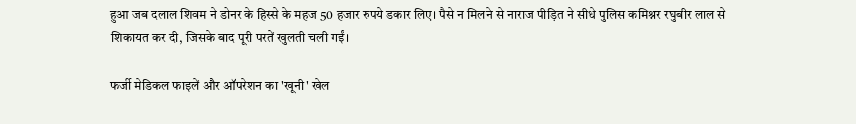हुआ जब दलाल शिवम ने डोनर के हिस्से के महज 50 हजार रुपये डकार लिए। पैसे न मिलने से नाराज पीड़ित ने सीधे पुलिस कमिश्नर रघुबीर लाल से शिकायत कर दी, जिसके बाद पूरी परतें खुलती चली गईं।

फर्जी मेडिकल फाइलें और ऑपरेशन का 'खूनी' खेल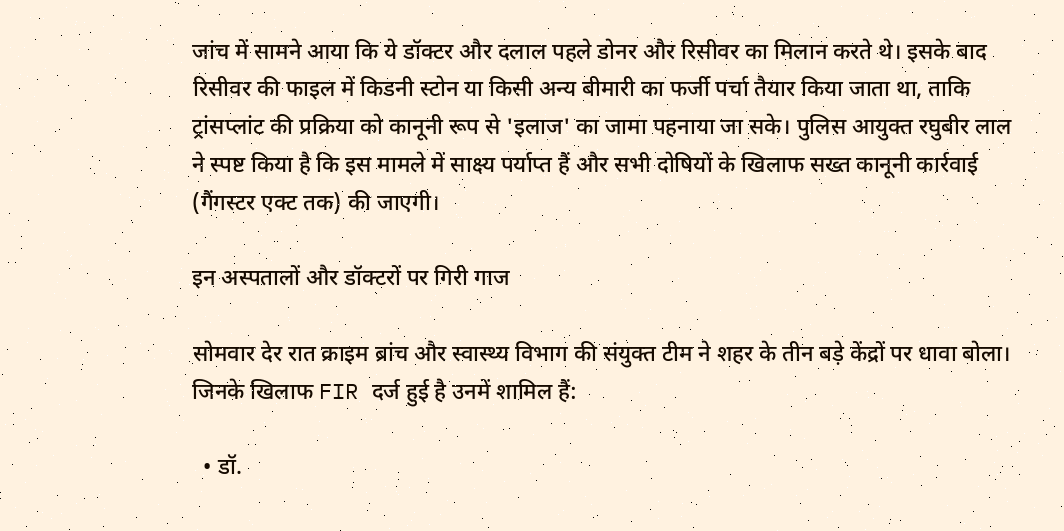जांच में सामने आया कि ये डॉक्टर और दलाल पहले डोनर और रिसीवर का मिलान करते थे। इसके बाद रिसीवर की फाइल में किडनी स्टोन या किसी अन्य बीमारी का फर्जी पर्चा तैयार किया जाता था, ताकि ट्रांसप्लांट की प्रक्रिया को कानूनी रूप से 'इलाज' का जामा पहनाया जा सके। पुलिस आयुक्त रघुबीर लाल ने स्पष्ट किया है कि इस मामले में साक्ष्य पर्याप्त हैं और सभी दोषियों के खिलाफ सख्त कानूनी कार्रवाई (गैंगस्टर एक्ट तक) की जाएगी।

इन अस्पतालों और डॉक्टरों पर गिरी गाज

सोमवार देर रात क्राइम ब्रांच और स्वास्थ्य विभाग की संयुक्त टीम ने शहर के तीन बड़े केंद्रों पर धावा बोला। जिनके खिलाफ FIR दर्ज हुई है उनमें शामिल हैं:

  • डॉ.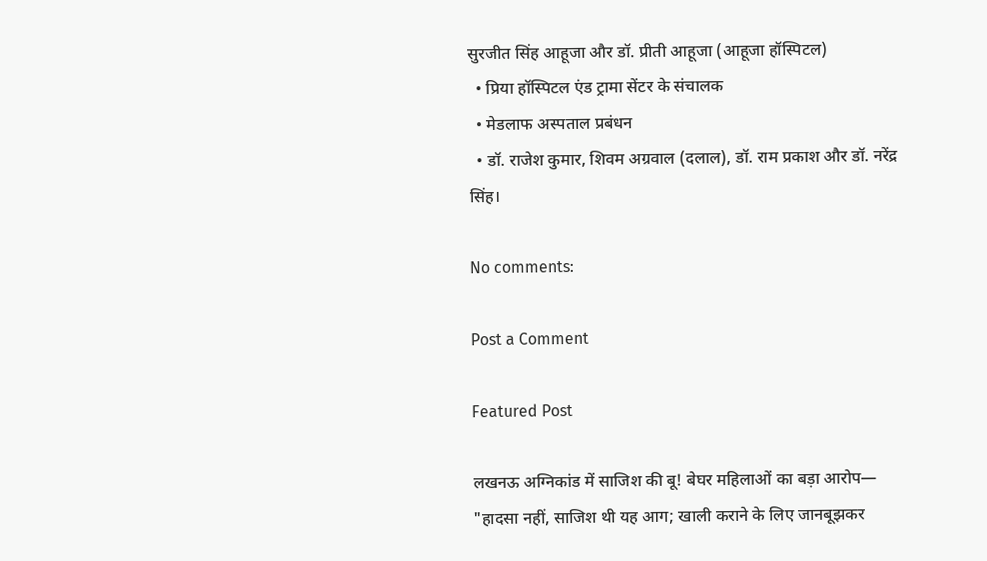सुरजीत सिंह आहूजा और डॉ. प्रीती आहूजा (आहूजा हॉस्पिटल)
  • प्रिया हॉस्पिटल एंड ट्रामा सेंटर के संचालक
  • मेडलाफ अस्पताल प्रबंधन
  • डॉ. राजेश कुमार, शिवम अग्रवाल (दलाल), डॉ. राम प्रकाश और डॉ. नरेंद्र सिंह।

No comments:

Post a Comment

Featured Post

लखनऊ अग्निकांड में साजिश की बू! बेघर महिलाओं का बड़ा आरोप— "हादसा नहीं, साजिश थी यह आग; खाली कराने के लिए जानबूझकर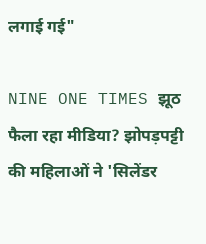लगाई गई"

NINE ONE TIMES झूठ फैला रहा मीडिया? झोपड़पट्टी की महिलाओं ने 'सिलेंडर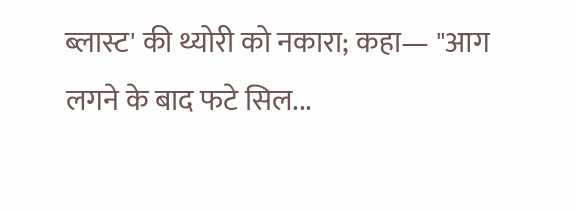ब्लास्ट' की थ्योरी को नकारा; कहा— "आग लगने के बाद फटे सिल...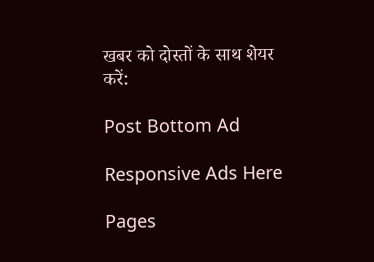खबर को दोस्तों के साथ शेयर करें:

Post Bottom Ad

Responsive Ads Here

Pages